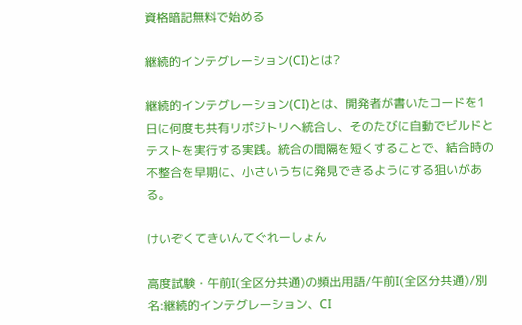資格暗記無料で始める

継続的インテグレーション(CI)とは?

継続的インテグレーション(CI)とは、開発者が書いたコードを1日に何度も共有リポジトリへ統合し、そのたびに自動でビルドとテストを実行する実践。統合の間隔を短くすることで、結合時の不整合を早期に、小さいうちに発見できるようにする狙いがある。

けいぞくてきいんてぐれーしょん

高度試験・午前I(全区分共通)の頻出用語/午前I(全区分共通)/別名:継続的インテグレーション、CI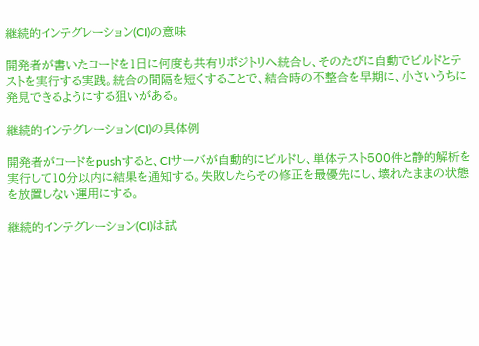継続的インテグレーション(CI)の意味

開発者が書いたコードを1日に何度も共有リポジトリへ統合し、そのたびに自動でビルドとテストを実行する実践。統合の間隔を短くすることで、結合時の不整合を早期に、小さいうちに発見できるようにする狙いがある。

継続的インテグレーション(CI)の具体例

開発者がコードをpushすると、CIサーバが自動的にビルドし、単体テスト500件と静的解析を実行して10分以内に結果を通知する。失敗したらその修正を最優先にし、壊れたままの状態を放置しない運用にする。

継続的インテグレーション(CI)は試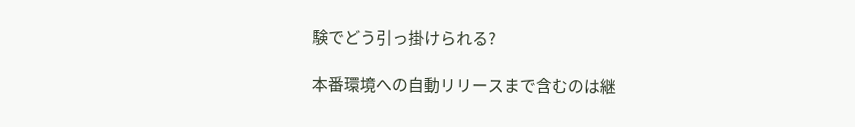験でどう引っ掛けられる?

本番環境への自動リリースまで含むのは継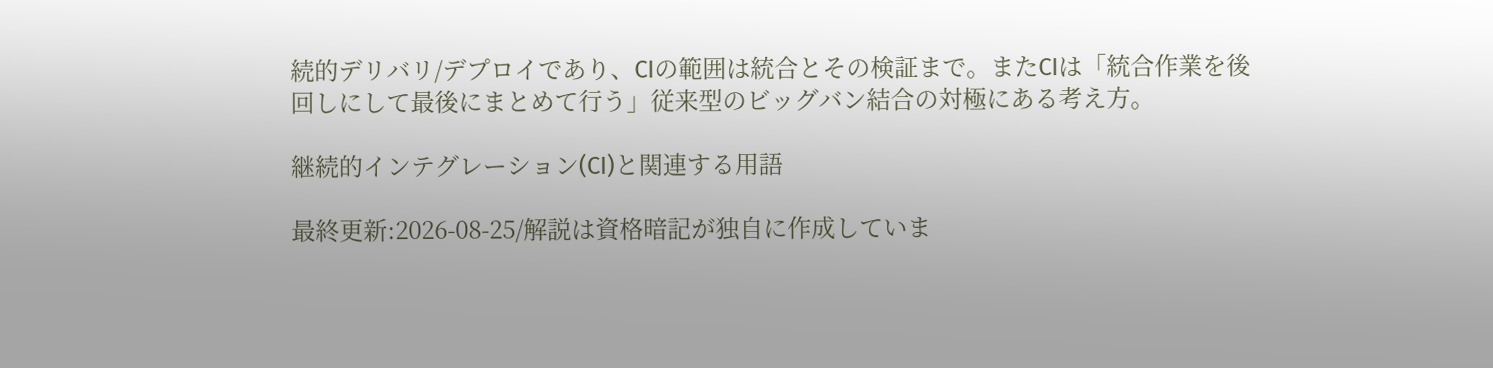続的デリバリ/デプロイであり、CIの範囲は統合とその検証まで。またCIは「統合作業を後回しにして最後にまとめて行う」従来型のビッグバン結合の対極にある考え方。

継続的インテグレーション(CI)と関連する用語

最終更新:2026-08-25/解説は資格暗記が独自に作成していま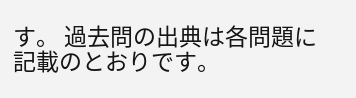す。 過去問の出典は各問題に記載のとおりです。